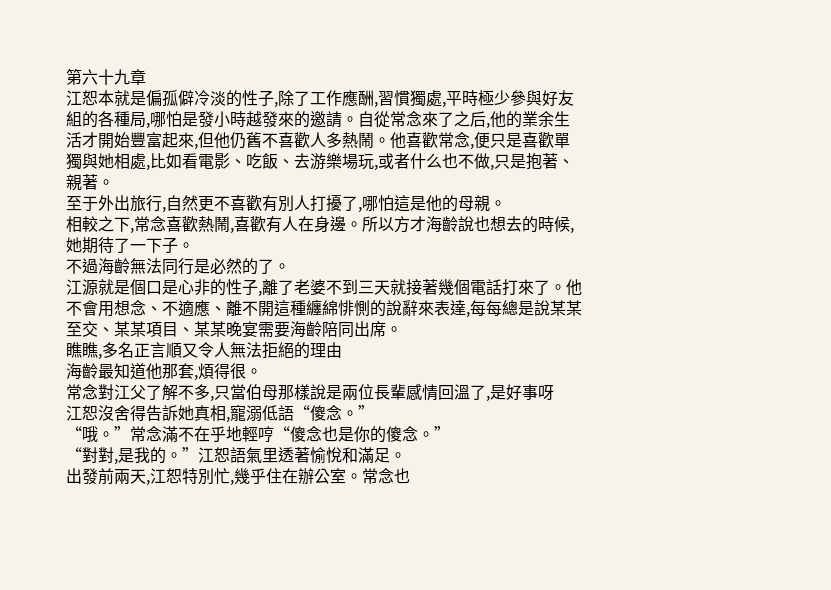第六十九章
江恕本就是偏孤僻冷淡的性子,除了工作應酬,習慣獨處,平時極少參與好友組的各種局,哪怕是發小時越發來的邀請。自從常念來了之后,他的業余生活才開始豐富起來,但他仍舊不喜歡人多熱鬧。他喜歡常念,便只是喜歡單獨與她相處,比如看電影、吃飯、去游樂場玩,或者什么也不做,只是抱著、親著。
至于外出旅行,自然更不喜歡有別人打擾了,哪怕這是他的母親。
相較之下,常念喜歡熱鬧,喜歡有人在身邊。所以方才海齡說也想去的時候,她期待了一下子。
不過海齡無法同行是必然的了。
江源就是個口是心非的性子,離了老婆不到三天就接著幾個電話打來了。他不會用想念、不適應、離不開這種纏綿悱惻的說辭來表達,每每總是說某某至交、某某項目、某某晚宴需要海齡陪同出席。
瞧瞧,多名正言順又令人無法拒絕的理由
海齡最知道他那套,煩得很。
常念對江父了解不多,只當伯母那樣說是兩位長輩感情回溫了,是好事呀
江恕沒舍得告訴她真相,寵溺低語“傻念。”
“哦。”常念滿不在乎地輕哼“傻念也是你的傻念。”
“對對,是我的。”江恕語氣里透著愉悅和滿足。
出發前兩天,江恕特別忙,幾乎住在辦公室。常念也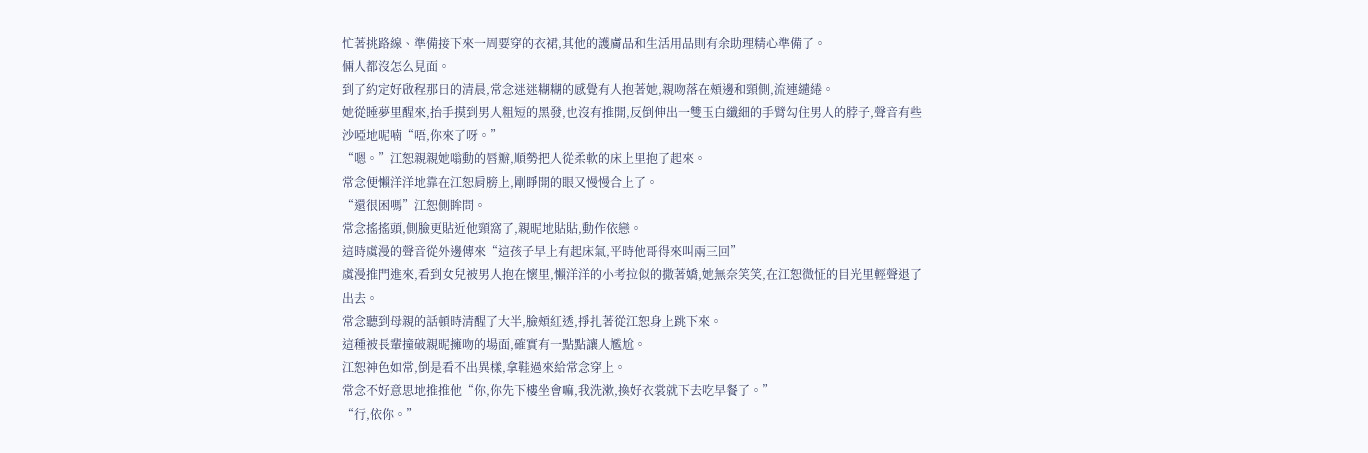忙著挑路線、準備接下來一周要穿的衣裙,其他的護膚品和生活用品則有余助理精心準備了。
倆人都沒怎么見面。
到了約定好啟程那日的清晨,常念迷迷糊糊的感覺有人抱著她,親吻落在頰邊和頸側,流連繾綣。
她從睡夢里醒來,抬手摸到男人粗短的黑發,也沒有推開,反倒伸出一雙玉白纖細的手臂勾住男人的脖子,聲音有些沙啞地呢喃“唔,你來了呀。”
“嗯。”江恕親親她嗡動的唇瓣,順勢把人從柔軟的床上里抱了起來。
常念便懶洋洋地靠在江恕肩膀上,剛睜開的眼又慢慢合上了。
“還很困嗎”江恕側眸問。
常念搖搖頭,側臉更貼近他頸窩了,親昵地貼貼,動作依戀。
這時虞漫的聲音從外邊傳來“這孩子早上有起床氣,平時他哥得來叫兩三回”
虞漫推門進來,看到女兒被男人抱在懷里,懶洋洋的小考拉似的撒著嬌,她無奈笑笑,在江恕微怔的目光里輕聲退了出去。
常念聽到母親的話頓時清醒了大半,臉頰紅透,掙扎著從江恕身上跳下來。
這種被長輩撞破親昵擁吻的場面,確實有一點點讓人尷尬。
江恕神色如常,倒是看不出異樣,拿鞋過來給常念穿上。
常念不好意思地推推他“你,你先下樓坐會嘛,我洗漱,換好衣裳就下去吃早餐了。”
“行,依你。”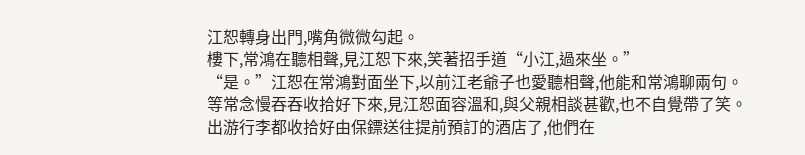江恕轉身出門,嘴角微微勾起。
樓下,常鴻在聽相聲,見江恕下來,笑著招手道“小江,過來坐。”
“是。”江恕在常鴻對面坐下,以前江老爺子也愛聽相聲,他能和常鴻聊兩句。
等常念慢吞吞收拾好下來,見江恕面容溫和,與父親相談甚歡,也不自覺帶了笑。
出游行李都收拾好由保鏢送往提前預訂的酒店了,他們在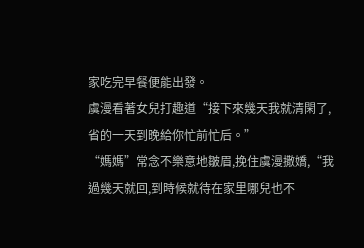家吃完早餐便能出發。
虞漫看著女兒打趣道“接下來幾天我就清閑了,省的一天到晚給你忙前忙后。”
“媽媽”常念不樂意地皺眉,挽住虞漫撒嬌,“我過幾天就回,到時候就待在家里哪兒也不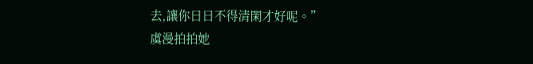去,讓你日日不得清閑才好呢。”
虞漫拍拍她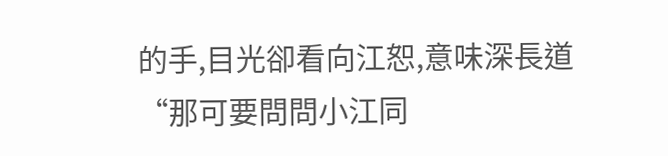的手,目光卻看向江恕,意味深長道“那可要問問小江同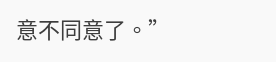意不同意了。”